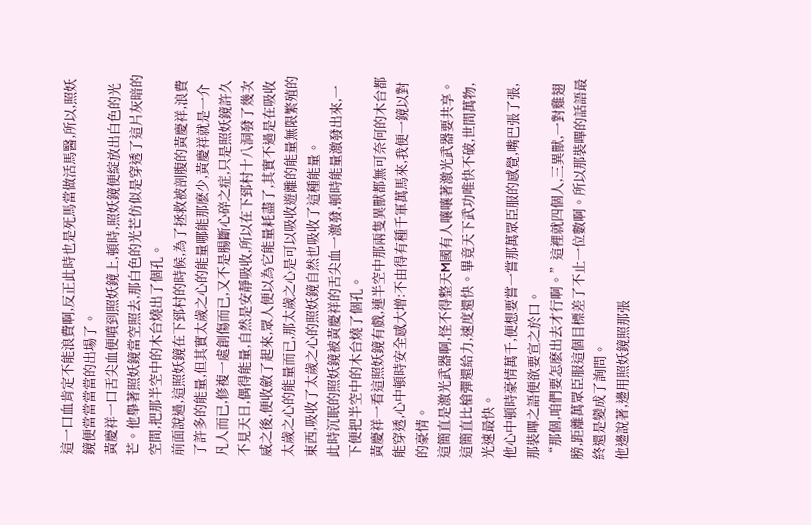這一口血肯定不能浪費啊,反正此時也是死馬當做活馬醫,所以,照妖鏡便當當當當的出場了。
黃慶祥一口舌尖血便噴到照妖鏡上,頓時,照妖鏡便綻放出白色的光芒。他舉著照妖鏡當空照去,那白色的光芒仿似是穿透了這片灰暗的空間,把那半空中的木台燒出了個孔。
前面說過,這照妖鏡在下郅村的時候,為了拯救被剖腹的黃慶祥,浪費了許多的能量,但其實太歲之心的能量哪能那麽少,黃慶祥就是一介凡人而已,修複一處創傷而已,又不是腸斷心碎之症,只是照妖鏡許久不見天日,偶得能量,自然是安靜吸收,所以在下郅村十八洞發了幾次威之後,便收斂了起來,眾人便以為它能量耗盡了,其實不過是在吸收太歲之心的能量而已,那太歲之心是可以吸收遊離的能量無限繁殖的東西,吸收了太歲之心的照妖鏡自然也吸收了這種能量。
此時沉眠的照妖鏡被黃慶祥的舌尖血一激發,頓時能量激發出來,一下便把半空中的木台燒了個孔。
黃慶祥一看這照妖鏡有戲,連半空中那兩隻異獸都無可奈何的木台都能穿透,心中頓時安全感大增:不由得有種千軍萬馬來,我便一鏡以對的豪情。
這簡直是激光武器啊,怪不得整天M國有人嚷嚷著激光武器要共享。這簡直比槍彈還給力,速度還快。畢竟天下武功唯快不破,世間萬物,光速最快。
他心中頓時豪情萬千,便想要嘗一嘗那萬眾臣服的感覺,嘴巴張了張,那裝嗶之語便欲要宣之於口。
“那個,咱們要怎麽出去才行啊。”這裡就四個人,三異獸,一對雞翅膀,距離萬眾臣服這個目標差了不止一位數啊。所以那裝嗶的話語最終還是變成了詢問。
他邊說著,邊用照妖鏡照那張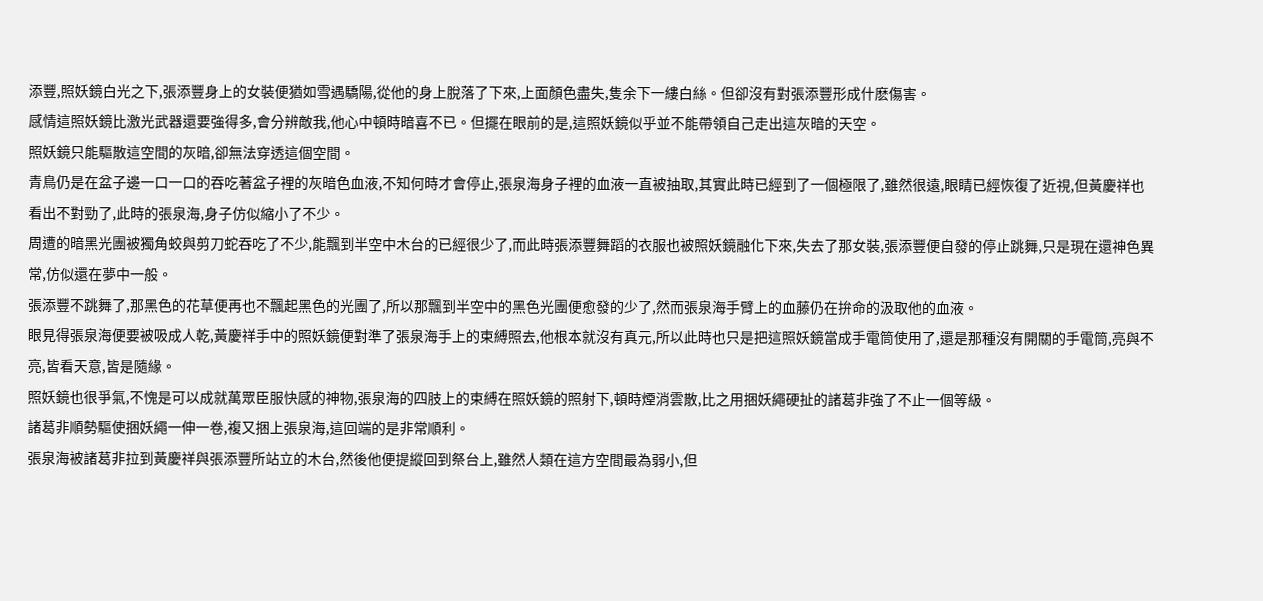添豐,照妖鏡白光之下,張添豐身上的女裝便猶如雪遇驕陽,從他的身上脫落了下來,上面顏色盡失,隻余下一縷白絲。但卻沒有對張添豐形成什麽傷害。
感情這照妖鏡比激光武器還要強得多,會分辨敵我,他心中頓時暗喜不已。但擺在眼前的是,這照妖鏡似乎並不能帶領自己走出這灰暗的天空。
照妖鏡只能驅散這空間的灰暗,卻無法穿透這個空間。
青鳥仍是在盆子邊一口一口的吞吃著盆子裡的灰暗色血液,不知何時才會停止,張泉海身子裡的血液一直被抽取,其實此時已經到了一個極限了,雖然很遠,眼睛已經恢復了近視,但黃慶祥也看出不對勁了,此時的張泉海,身子仿似縮小了不少。
周遭的暗黑光團被獨角蛟與剪刀蛇吞吃了不少,能飄到半空中木台的已經很少了,而此時張添豐舞蹈的衣服也被照妖鏡融化下來,失去了那女裝,張添豐便自發的停止跳舞,只是現在還神色異常,仿似還在夢中一般。
張添豐不跳舞了,那黑色的花草便再也不飄起黑色的光團了,所以那飄到半空中的黑色光團便愈發的少了,然而張泉海手臂上的血藤仍在拚命的汲取他的血液。
眼見得張泉海便要被吸成人乾,黃慶祥手中的照妖鏡便對準了張泉海手上的束縛照去,他根本就沒有真元,所以此時也只是把這照妖鏡當成手電筒使用了,還是那種沒有開關的手電筒,亮與不亮,皆看天意,皆是隨緣。
照妖鏡也很爭氣,不愧是可以成就萬眾臣服快感的神物,張泉海的四肢上的束縛在照妖鏡的照射下,頓時煙消雲散,比之用捆妖繩硬扯的諸葛非強了不止一個等級。
諸葛非順勢驅使捆妖繩一伸一卷,複又捆上張泉海,這回端的是非常順利。
張泉海被諸葛非拉到黃慶祥與張添豐所站立的木台,然後他便提縱回到祭台上,雖然人類在這方空間最為弱小,但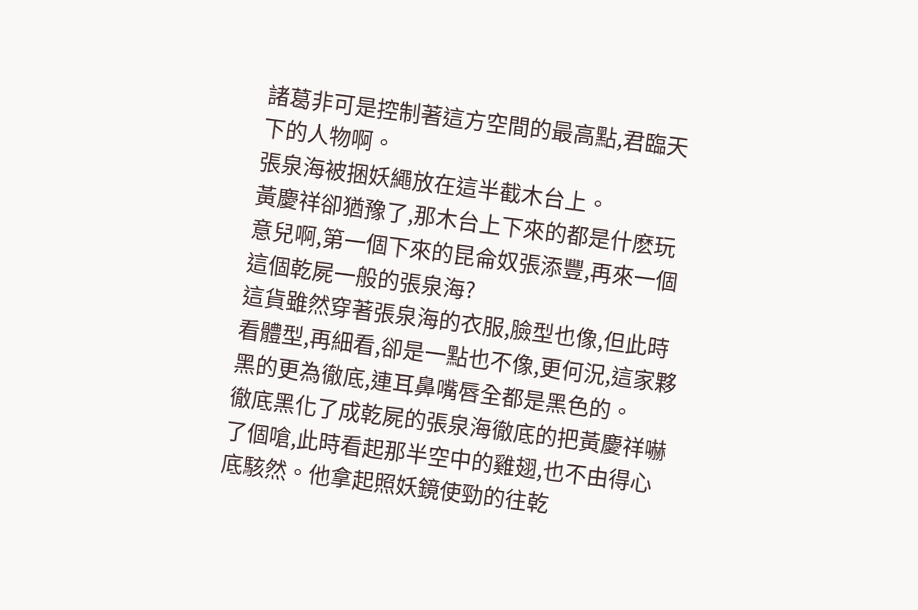諸葛非可是控制著這方空間的最高點,君臨天下的人物啊。
張泉海被捆妖繩放在這半截木台上。
黃慶祥卻猶豫了,那木台上下來的都是什麽玩意兒啊,第一個下來的昆侖奴張添豐,再來一個這個乾屍一般的張泉海?
這貨雖然穿著張泉海的衣服,臉型也像,但此時看體型,再細看,卻是一點也不像,更何況,這家夥黑的更為徹底,連耳鼻嘴唇全都是黑色的。
徹底黑化了成乾屍的張泉海徹底的把黃慶祥嚇了個嗆,此時看起那半空中的雞翅,也不由得心底駭然。他拿起照妖鏡使勁的往乾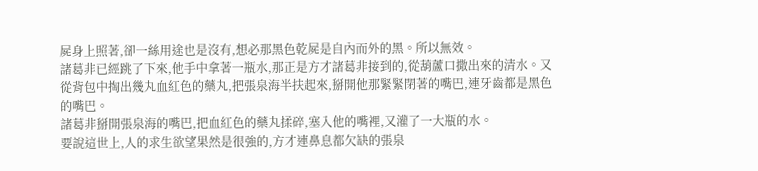屍身上照著,卻一絲用途也是沒有,想必那黑色乾屍是自內而外的黑。所以無效。
諸葛非已經跳了下來,他手中拿著一瓶水,那正是方才諸葛非接到的,從葫蘆口撒出來的清水。又從背包中掏出幾丸血紅色的藥丸,把張泉海半扶起來,掰開他那緊緊閉著的嘴巴,連牙齒都是黑色的嘴巴。
諸葛非掰開張泉海的嘴巴,把血紅色的藥丸揉碎,塞入他的嘴裡,又灌了一大瓶的水。
要說這世上,人的求生欲望果然是很強的,方才連鼻息都欠缺的張泉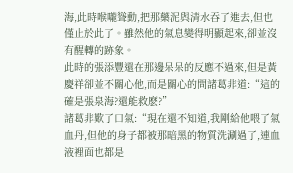海,此時喉嚨聳動,把那藥泥與清水吞了進去,但也僅止於此了。雖然他的氣息變得明顯起來,卻並沒有醒轉的跡象。
此時的張添豐還在那邊呆呆的反應不過來,但是黃慶祥卻並不關心他,而是關心的問諸葛非道:“這的確是張泉海?還能救麽?”
諸葛非歎了口氣:“現在還不知道,我剛給他喂了氣血丹,但他的身子都被那暗黑的物質洗涮過了,連血液裡面也都是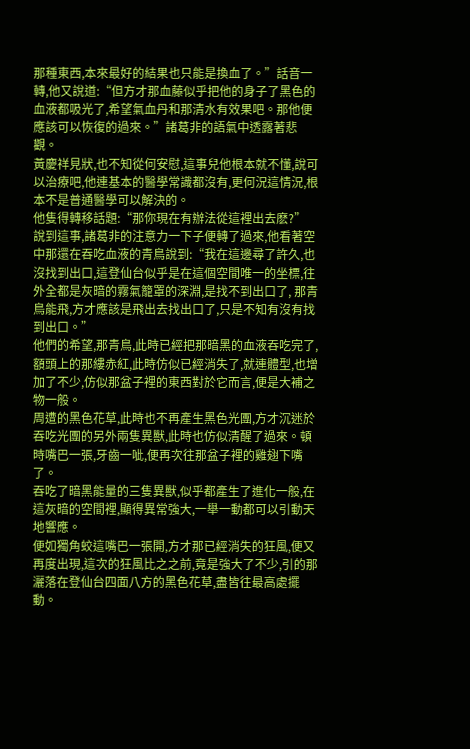那種東西,本來最好的結果也只能是換血了。”話音一轉,他又說道:“但方才那血藤似乎把他的身子了黑色的血液都吸光了,希望氣血丹和那清水有效果吧。那他便應該可以恢復的過來。”諸葛非的語氣中透露著悲觀。
黃慶祥見狀,也不知從何安慰,這事兒他根本就不懂,說可以治療吧,他連基本的醫學常識都沒有,更何況這情況,根本不是普通醫學可以解決的。
他隻得轉移話題:“那你現在有辦法從這裡出去麽?”
說到這事,諸葛非的注意力一下子便轉了過來,他看著空中那還在吞吃血液的青鳥說到:“我在這邊尋了許久,也沒找到出口,這登仙台似乎是在這個空間唯一的坐標,往外全都是灰暗的霧氣籠罩的深淵,是找不到出口了, 那青鳥能飛,方才應該是飛出去找出口了,只是不知有沒有找到出口。”
他們的希望,那青鳥,此時已經把那暗黑的血液吞吃完了,額頭上的那縷赤紅,此時仿似已經消失了,就連體型,也增加了不少,仿似那盆子裡的東西對於它而言,便是大補之物一般。
周遭的黑色花草,此時也不再產生黑色光團,方才沉迷於吞吃光團的另外兩隻異獸,此時也仿似清醒了過來。頓時嘴巴一張,牙齒一呲,便再次往那盆子裡的雞翅下嘴了。
吞吃了暗黑能量的三隻異獸,似乎都產生了進化一般,在這灰暗的空間裡,顯得異常強大,一舉一動都可以引動天地響應。
便如獨角蛟這嘴巴一張開,方才那已經消失的狂風,便又再度出現,這次的狂風比之之前,竟是強大了不少,引的那灑落在登仙台四面八方的黑色花草,盡皆往最高處擺動。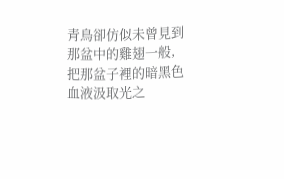青鳥卻仿似未曾見到那盆中的雞翅一般,把那盆子裡的暗黑色血液汲取光之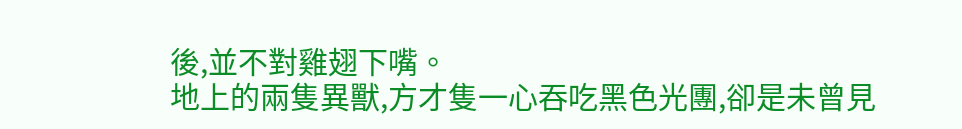後,並不對雞翅下嘴。
地上的兩隻異獸,方才隻一心吞吃黑色光團,卻是未曾見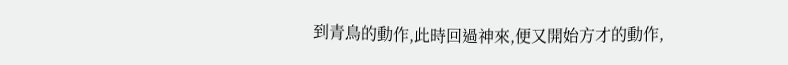到青鳥的動作,此時回過神來,便又開始方才的動作,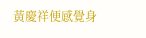黃慶祥便感覺身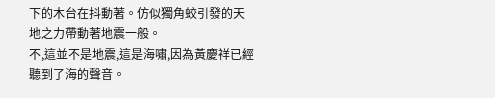下的木台在抖動著。仿似獨角蛟引發的天地之力帶動著地震一般。
不,這並不是地震,這是海嘯,因為黃慶祥已經聽到了海的聲音。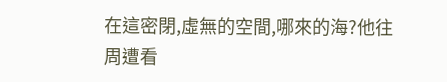在這密閉,虛無的空間,哪來的海?他往周遭看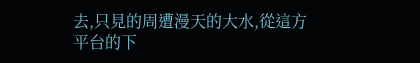去,只見的周遭漫天的大水,從這方平台的下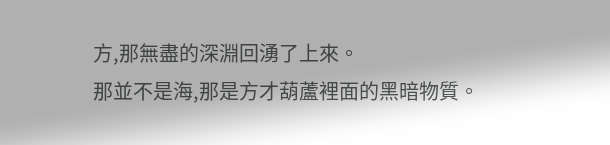方,那無盡的深淵回湧了上來。
那並不是海,那是方才葫蘆裡面的黑暗物質。